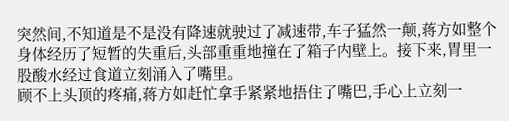突然间,不知道是不是没有降速就驶过了减速带,车子猛然一颠,蒋方如整个身体经历了短暂的失重后,头部重重地撞在了箱子内壁上。接下来,胃里一股酸水经过食道立刻涌入了嘴里。
顾不上头顶的疼痛,蒋方如赶忙拿手紧紧地捂住了嘴巴,手心上立刻一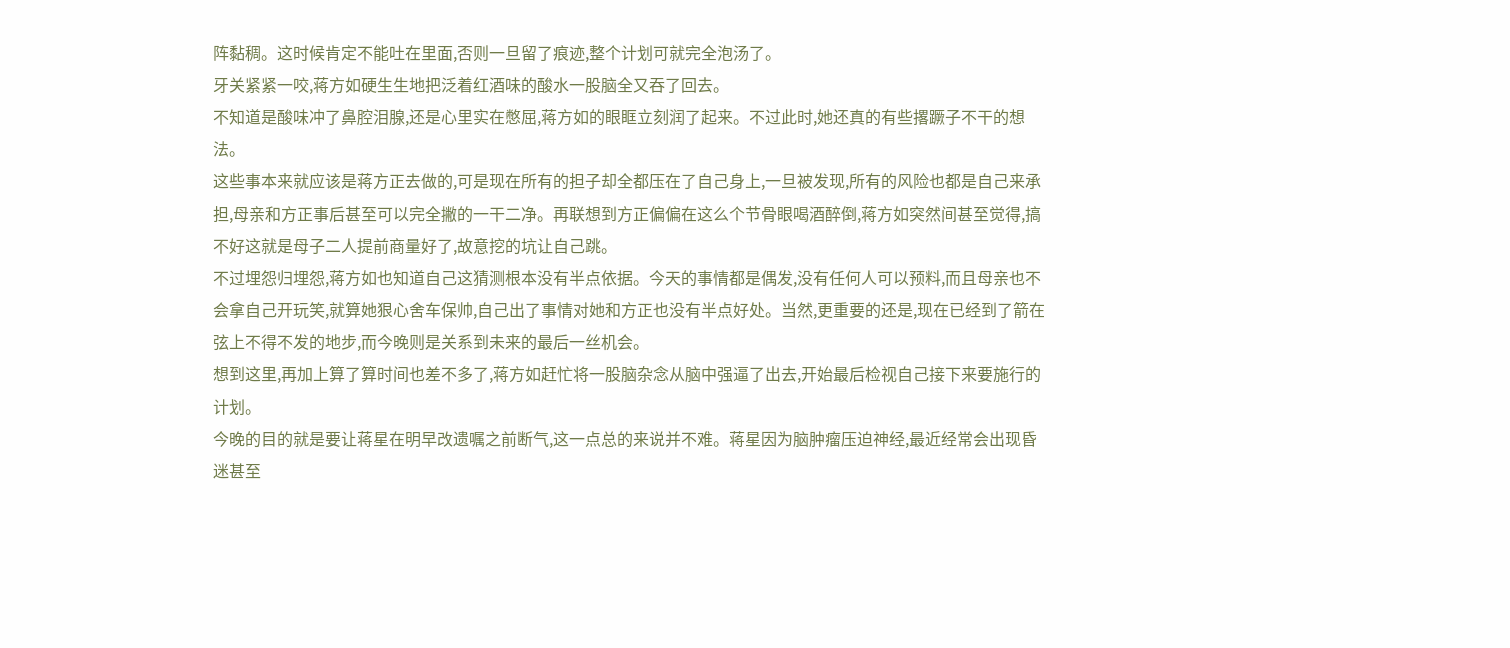阵黏稠。这时候肯定不能吐在里面,否则一旦留了痕迹,整个计划可就完全泡汤了。
牙关紧紧一咬,蒋方如硬生生地把泛着红酒味的酸水一股脑全又吞了回去。
不知道是酸味冲了鼻腔泪腺,还是心里实在憋屈,蒋方如的眼眶立刻润了起来。不过此时,她还真的有些撂蹶子不干的想法。
这些事本来就应该是蒋方正去做的,可是现在所有的担子却全都压在了自己身上,一旦被发现,所有的风险也都是自己来承担,母亲和方正事后甚至可以完全撇的一干二净。再联想到方正偏偏在这么个节骨眼喝酒醉倒,蒋方如突然间甚至觉得,搞不好这就是母子二人提前商量好了,故意挖的坑让自己跳。
不过埋怨归埋怨,蒋方如也知道自己这猜测根本没有半点依据。今天的事情都是偶发,没有任何人可以预料,而且母亲也不会拿自己开玩笑,就算她狠心舍车保帅,自己出了事情对她和方正也没有半点好处。当然,更重要的还是,现在已经到了箭在弦上不得不发的地步,而今晚则是关系到未来的最后一丝机会。
想到这里,再加上算了算时间也差不多了,蒋方如赶忙将一股脑杂念从脑中强逼了出去,开始最后检视自己接下来要施行的计划。
今晚的目的就是要让蒋星在明早改遗嘱之前断气,这一点总的来说并不难。蒋星因为脑肿瘤压迫神经,最近经常会出现昏迷甚至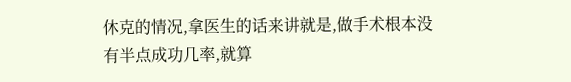休克的情况,拿医生的话来讲就是,做手术根本没有半点成功几率,就算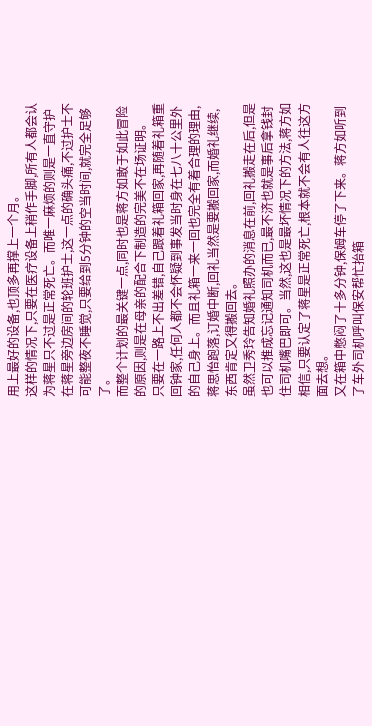用上最好的设备,也顶多再撑上一个月。
这样的情况下,只要在医疗设备上稍作手脚,所有人都会认为蒋星只不过是正常死亡。而唯一麻烦的则是一直守护在蒋星旁边房间的轮班护士,这一点的确头痛,不过护士不可能整夜不睡觉,只要给到5分钟的空当时间,就完全足够了。
而整个计划的最关键一点,同时也是蒋方如敢于如此冒险的原因,则是在母亲的配合下制造的完美不在场证明。
只要在一路上不出差错,自己跟着礼箱回家,再随着礼箱重回钟家,任何人都不会怀疑到事发当时身在七八十公里外的自己身上。而且礼箱一来一回也完全有着合理的理由,蒋思怡跑落,订婚中断,回礼当然是要搬回家,而婚礼继续,东西肯定又得搬回去。
虽然卫秀玲告知婚礼照办的消息在前,回礼搬走在后,但是也可以推成忘记通知司机而已,最不济也就是事后拿钱封住司机嘴巴即可。当然,这也是最坏情况下的方法,蒋方如相信,只要认定了蒋星是正常死亡,根本就不会有人往这方面去想。
又在箱中憋闷了十多分钟,保姆车停了下来。蒋方如听到了车外司机呼叫保安帮忙抬箱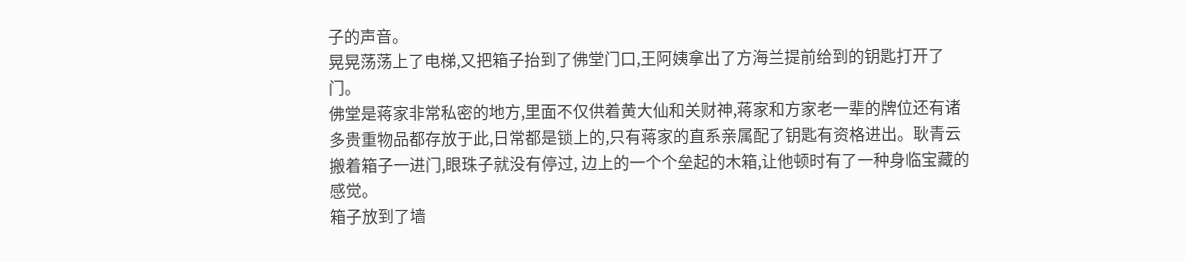子的声音。
晃晃荡荡上了电梯,又把箱子抬到了佛堂门口,王阿姨拿出了方海兰提前给到的钥匙打开了门。
佛堂是蒋家非常私密的地方,里面不仅供着黄大仙和关财神,蒋家和方家老一辈的牌位还有诸多贵重物品都存放于此,日常都是锁上的,只有蒋家的直系亲属配了钥匙有资格进出。耿青云搬着箱子一进门,眼珠子就没有停过, 边上的一个个垒起的木箱,让他顿时有了一种身临宝藏的感觉。
箱子放到了墙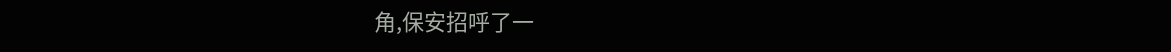角,保安招呼了一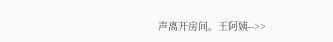声离开房间。王阿姨-->>